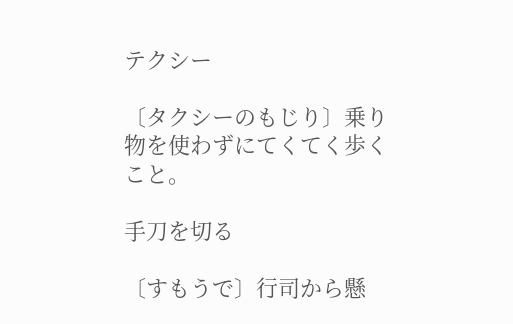テクシー

〔タクシーのもじり〕乗り物を使わずにてくてく歩くこと。

手刀を切る

〔すもうで〕行司から懸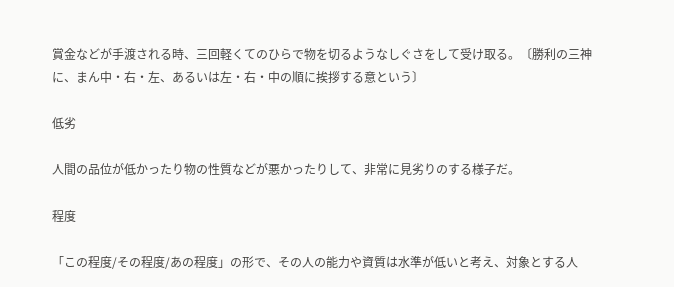賞金などが手渡される時、三回軽くてのひらで物を切るようなしぐさをして受け取る。〔勝利の三神に、まん中・右・左、あるいは左・右・中の順に挨拶する意という〕

低劣

人間の品位が低かったり物の性質などが悪かったりして、非常に見劣りのする様子だ。

程度

「この程度/その程度/あの程度」の形で、その人の能力や資質は水準が低いと考え、対象とする人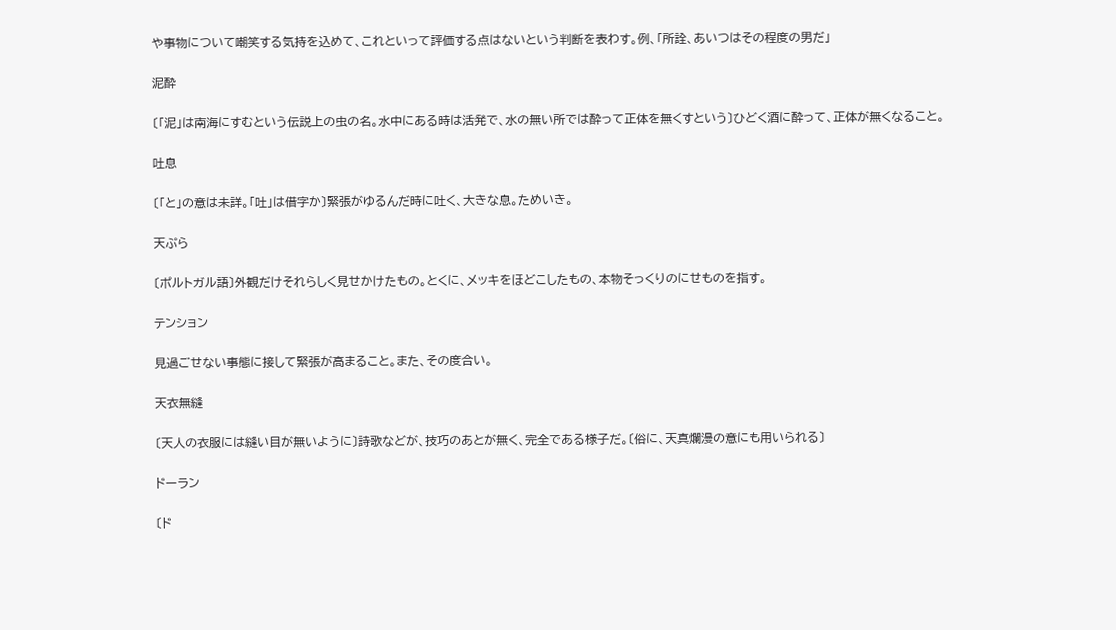や事物について嘲笑する気持を込めて、これといって評価する点はないという判断を表わす。例、「所詮、あいつはその程度の男だ」

泥酔

〔「泥」は南海にすむという伝説上の虫の名。水中にある時は活発で、水の無い所では酔って正体を無くすという〕ひどく酒に酔って、正体が無くなること。

吐息

〔「と」の意は未詳。「吐」は借字か〕緊張がゆるんだ時に吐く、大きな息。ためいき。

天ぷら

〔ポルトガル語〕外観だけそれらしく見せかけたもの。とくに、メッキをほどこしたもの、本物そっくりのにせものを指す。

テンション

見過ごせない事態に接して緊張が高まること。また、その度合い。

天衣無縫

〔天人の衣服には縫い目が無いように〕詩歌などが、技巧のあとが無く、完全である様子だ。〔俗に、天真爛漫の意にも用いられる〕

ドーラン

〔ド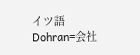イツ語 Dohran=会社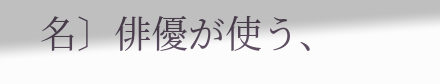名〕俳優が使う、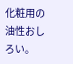化粧用の油性おしろい。